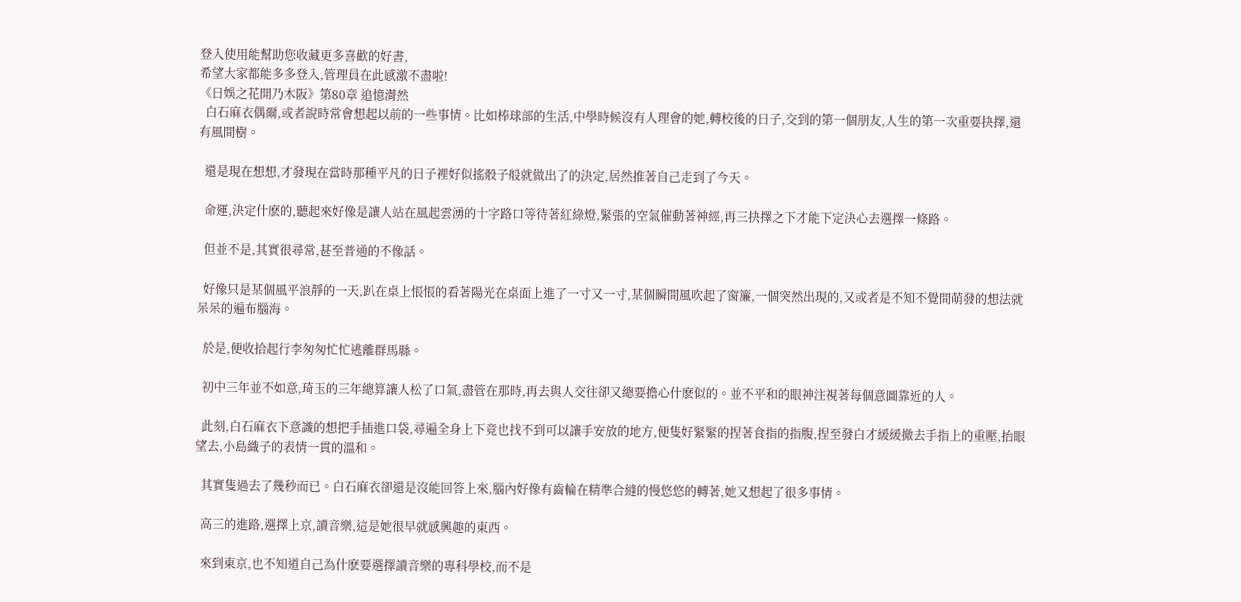登入使用能幫助您收藏更多喜歡的好書,
希望大家都能多多登入,管理員在此感激不盡啦!
《日娛之花開乃木阪》第80章 追憶潸然
  白石麻衣偶爾,或者說時常會想起以前的一些事情。比如棒球部的生活,中學時候沒有人理會的她,轉校後的日子,交到的第一個朋友,人生的第一次重要抉擇,還有風間樹。

  還是現在想想,才發現在當時那種平凡的日子裡好似搖骰子般就做出了的決定,居然推著自己走到了今天。

  命運,決定什麽的,聽起來好像是讓人站在風起雲湧的十字路口等待著紅綠燈,緊張的空氣催動著神經,再三抉擇之下才能下定決心去選擇一條路。

  但並不是,其實很尋常,甚至普通的不像話。

  好像只是某個風平浪靜的一天,趴在桌上悵悵的看著陽光在桌面上進了一寸又一寸,某個瞬間風吹起了窗簾,一個突然出現的,又或者是不知不覺間萌發的想法就呆呆的遍布腦海。

  於是,便收拾起行李匆匆忙忙逃離群馬縣。

  初中三年並不如意,琦玉的三年總算讓人松了口氣,盡管在那時,再去與人交往卻又總要擔心什麽似的。並不平和的眼神注視著每個意圖靠近的人。

  此刻,白石麻衣下意識的想把手插進口袋,尋遍全身上下竟也找不到可以讓手安放的地方,便隻好緊緊的捏著食指的指腹,捏至發白才緩緩撤去手指上的重壓,抬眼望去,小島織子的表情一貫的溫和。

  其實隻過去了幾秒而已。白石麻衣卻還是沒能回答上來,腦內好像有齒輪在精準合縫的慢悠悠的轉著,她又想起了很多事情。

  高三的進路,選擇上京,讀音樂,這是她很早就感興趣的東西。

  來到東京,也不知道自己為什麽要選擇讀音樂的專科學校,而不是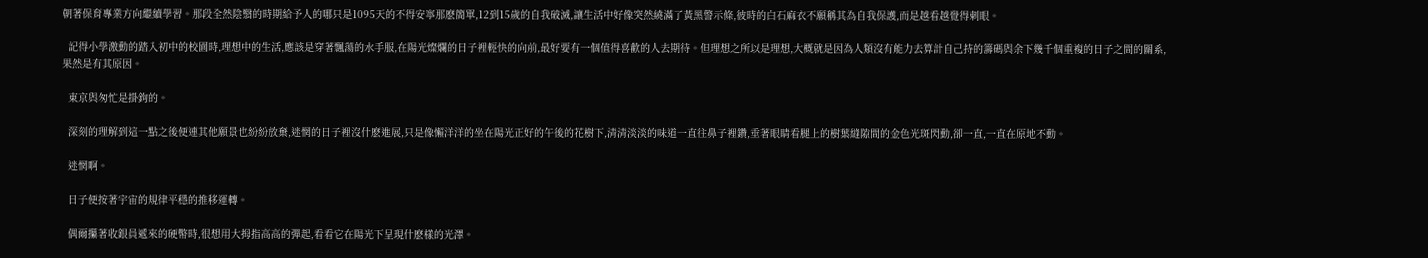朝著保育專業方向繼續學習。那段全然陰翳的時期給予人的哪只是1095天的不得安寧那麽簡單,12到15歲的自我破滅,讓生活中好像突然繞滿了黃黑警示條,彼時的白石麻衣不願稱其為自我保護,而是越看越覺得刺眼。

  記得小學激動的踏入初中的校園時,理想中的生活,應該是穿著飄蕩的水手服,在陽光燦爛的日子裡輕快的向前,最好要有一個值得喜歡的人去期待。但理想之所以是理想,大概就是因為人類沒有能力去算計自己持的籌碼與余下幾千個重複的日子之間的關系,果然是有其原因。

  東京與匆忙是掛鉤的。

  深刻的理解到這一點之後便連其他願景也紛紛放棄,迷惘的日子裡沒什麽進展,只是像懶洋洋的坐在陽光正好的午後的花樹下,清清淡淡的味道一直往鼻子裡鑽,垂著眼睛看腿上的樹葉縫隙間的金色光斑閃動,卻一直,一直在原地不動。

  迷惘啊。

  日子便按著宇宙的規律平穩的推移運轉。

  偶爾攥著收銀員遞來的硬幣時,很想用大拇指高高的彈起,看看它在陽光下呈現什麽樣的光澤。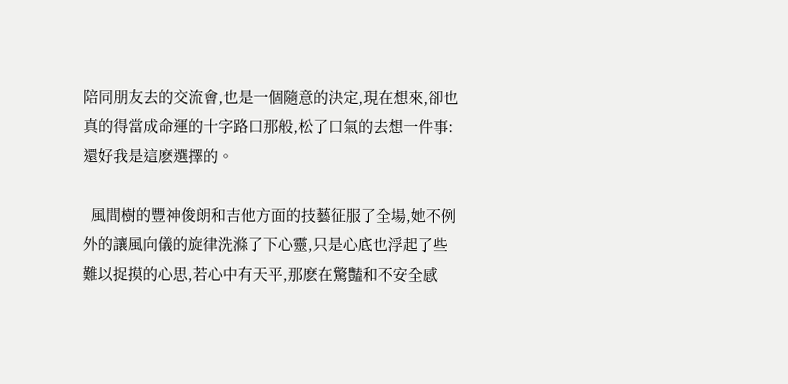陪同朋友去的交流會,也是一個隨意的決定,現在想來,卻也真的得當成命運的十字路口那般,松了口氣的去想一件事:還好我是這麽選擇的。

  風間樹的豐神俊朗和吉他方面的技藝征服了全場,她不例外的讓風向儀的旋律洗滌了下心靈,只是心底也浮起了些難以捉摸的心思,若心中有天平,那麽在驚豔和不安全感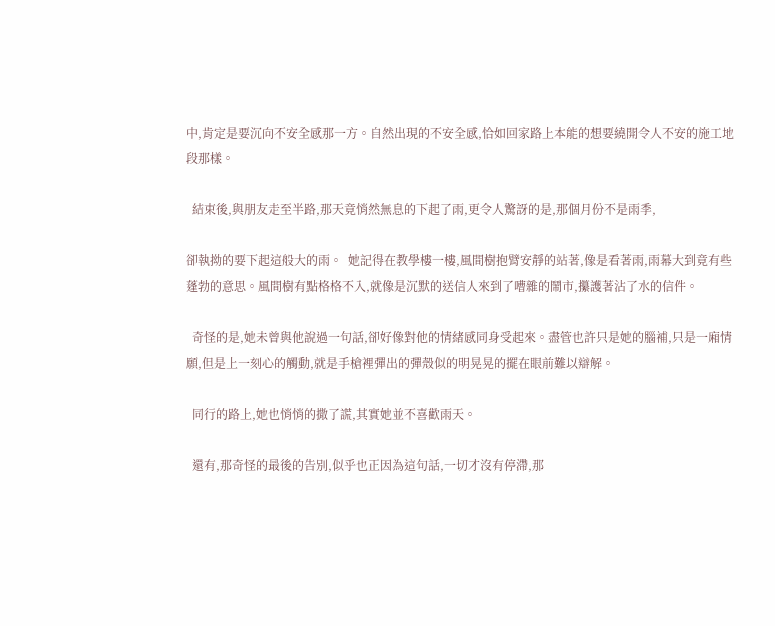中,肯定是要沉向不安全感那一方。自然出現的不安全感,恰如回家路上本能的想要繞開令人不安的施工地段那樣。

  結束後,與朋友走至半路,那天竟悄然無息的下起了雨,更令人驚訝的是,那個月份不是雨季,

卻執拗的要下起這般大的雨。  她記得在教學樓一樓,風間樹抱臂安靜的站著,像是看著雨,雨幕大到竟有些蓬勃的意思。風間樹有點格格不入,就像是沉默的送信人來到了嘈雜的鬧市,攥護著沾了水的信件。

  奇怪的是,她未曾與他說過一句話,卻好像對他的情緒感同身受起來。盡管也許只是她的腦補,只是一廂情願,但是上一刻心的觸動,就是手槍裡彈出的彈殼似的明晃晃的擺在眼前難以辯解。

  同行的路上,她也悄悄的撒了謊,其實她並不喜歡雨天。

  還有,那奇怪的最後的告別,似乎也正因為這句話,一切才沒有停滯,那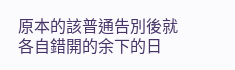原本的該普通告別後就各自錯開的余下的日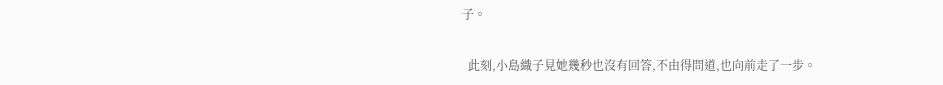子。

  此刻,小島織子見她幾秒也沒有回答,不由得問道,也向前走了一步。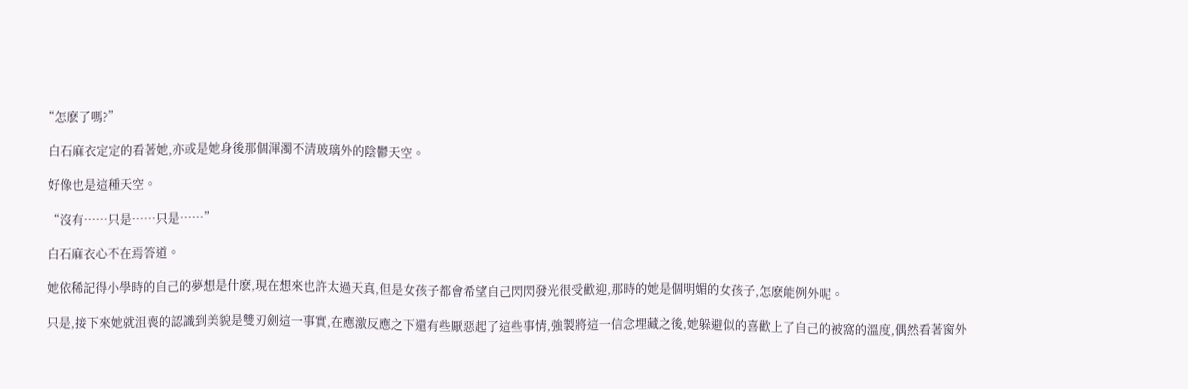“怎麽了嗎?”

  白石麻衣定定的看著她,亦或是她身後那個渾濁不清玻璃外的陰鬱天空。

  好像也是這種天空。

  “沒有……只是……只是……”

  白石麻衣心不在焉答道。

  她依稀記得小學時的自己的夢想是什麽,現在想來也許太過天真,但是女孩子都會希望自己閃閃發光很受歡迎,那時的她是個明媚的女孩子,怎麽能例外呢。

  只是,接下來她就沮喪的認識到美貌是雙刃劍這一事實,在應激反應之下還有些厭惡起了這些事情,強製將這一信念埋藏之後,她躲避似的喜歡上了自己的被窩的溫度,偶然看著窗外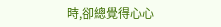時,卻總覺得心心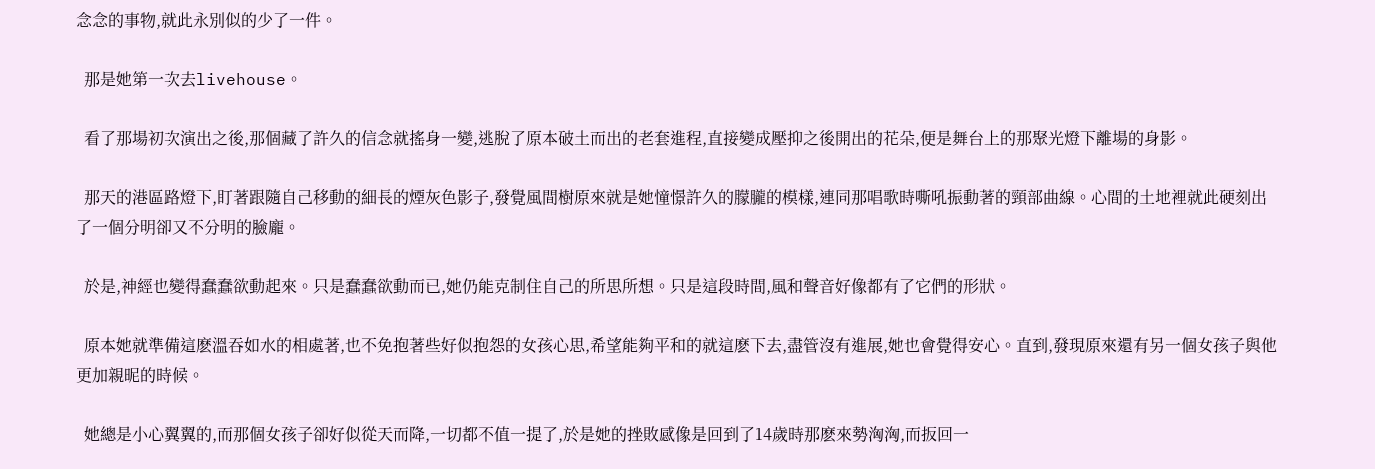念念的事物,就此永別似的少了一件。

  那是她第一次去livehouse。

  看了那場初次演出之後,那個藏了許久的信念就搖身一變,逃脫了原本破土而出的老套進程,直接變成壓抑之後開出的花朵,便是舞台上的那聚光燈下離場的身影。

  那天的港區路燈下,盯著跟隨自己移動的細長的煙灰色影子,發覺風間樹原來就是她憧憬許久的朦朧的模樣,連同那唱歌時嘶吼振動著的頸部曲線。心間的土地裡就此硬刻出了一個分明卻又不分明的臉龐。

  於是,神經也變得蠢蠢欲動起來。只是蠢蠢欲動而已,她仍能克制住自己的所思所想。只是這段時間,風和聲音好像都有了它們的形狀。

  原本她就準備這麽溫吞如水的相處著,也不免抱著些好似抱怨的女孩心思,希望能夠平和的就這麽下去,盡管沒有進展,她也會覺得安心。直到,發現原來還有另一個女孩子與他更加親昵的時候。

  她總是小心翼翼的,而那個女孩子卻好似從天而降,一切都不值一提了,於是她的挫敗感像是回到了14歲時那麽來勢洶洶,而扳回一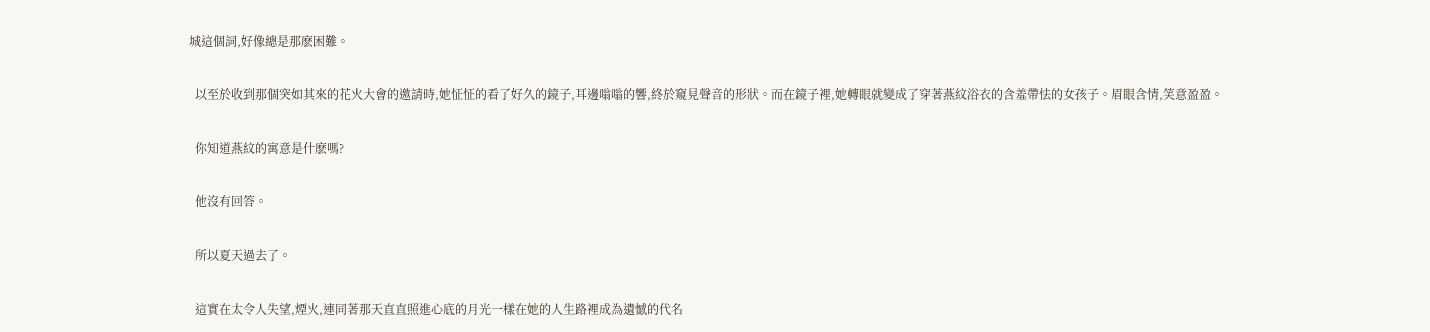城這個詞,好像總是那麽困難。

  以至於收到那個突如其來的花火大會的邀請時,她怔怔的看了好久的鏡子,耳邊嗡嗡的響,終於窺見聲音的形狀。而在鏡子裡,她轉眼就變成了穿著燕紋浴衣的含羞帶怯的女孩子。眉眼含情,笑意盈盈。

  你知道燕紋的寓意是什麽嗎?

  他沒有回答。

  所以夏天過去了。

  這實在太令人失望,煙火,連同著那天直直照進心底的月光一樣在她的人生路裡成為遺憾的代名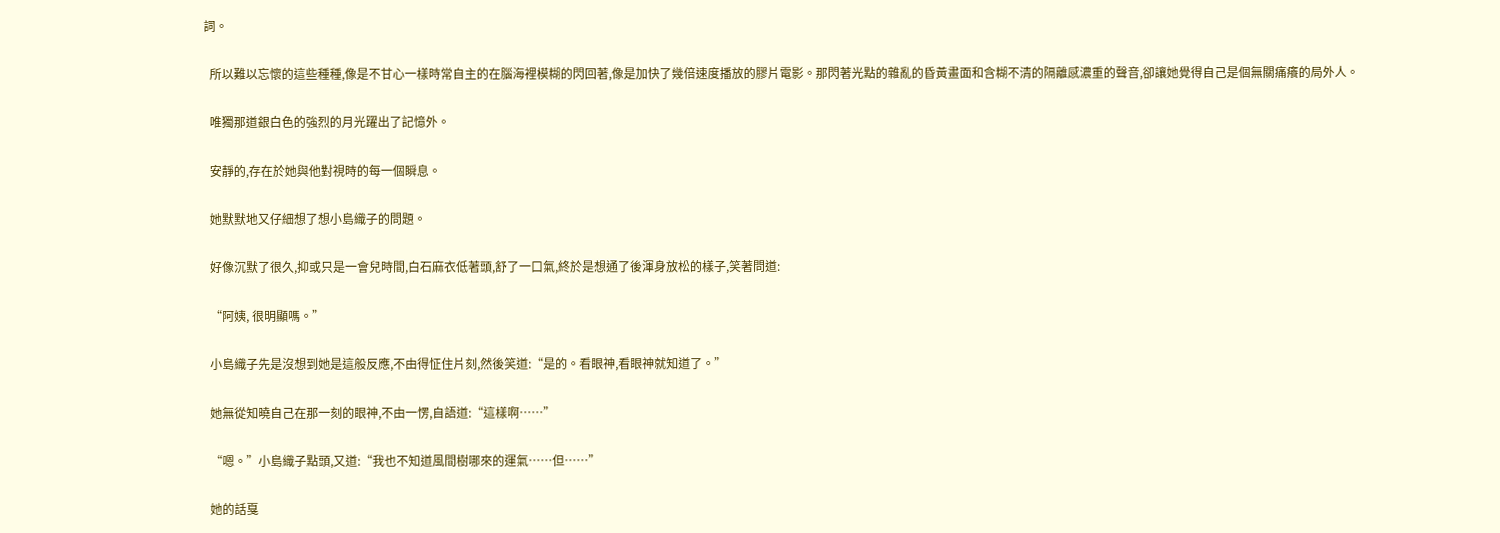詞。

  所以難以忘懷的這些種種,像是不甘心一樣時常自主的在腦海裡模糊的閃回著,像是加快了幾倍速度播放的膠片電影。那閃著光點的雜亂的昏黃畫面和含糊不清的隔離感濃重的聲音,卻讓她覺得自己是個無關痛癢的局外人。

  唯獨那道銀白色的強烈的月光躍出了記憶外。

  安靜的,存在於她與他對視時的每一個瞬息。

  她默默地又仔細想了想小島織子的問題。

  好像沉默了很久,抑或只是一會兒時間,白石麻衣低著頭,舒了一口氣,終於是想通了後渾身放松的樣子,笑著問道:

  “阿姨, 很明顯嗎。”

  小島織子先是沒想到她是這般反應,不由得怔住片刻,然後笑道:“是的。看眼神,看眼神就知道了。”

  她無從知曉自己在那一刻的眼神,不由一愣,自語道:“這樣啊……”

  “嗯。”小島織子點頭,又道:“我也不知道風間樹哪來的運氣……但……”

  她的話戛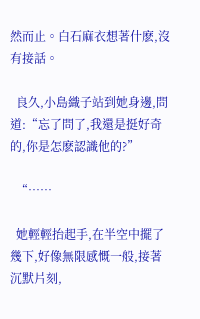然而止。白石麻衣想著什麽,沒有接話。

  良久,小島織子站到她身邊,問道:“忘了問了,我還是挺好奇的,你是怎麽認識他的?”

  “……

  她輕輕抬起手,在半空中擺了幾下,好像無限感慨一般,接著沉默片刻,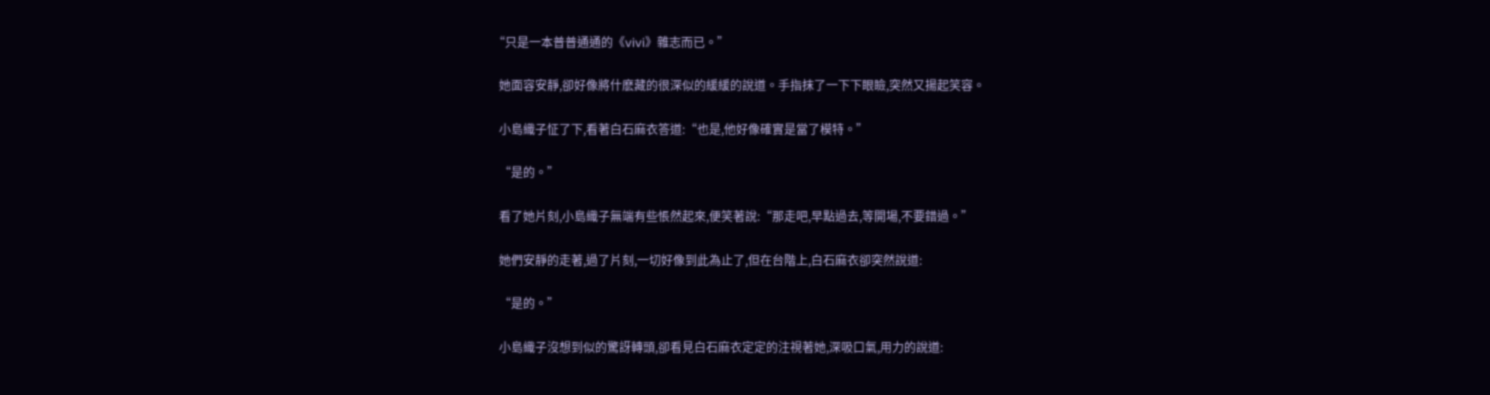“只是一本普普通通的《vivi》雜志而已。”

  她面容安靜,卻好像將什麽藏的很深似的緩緩的說道。手指抹了一下下眼瞼,突然又揚起笑容。

  小島織子怔了下,看著白石麻衣答道:“也是,他好像確實是當了模特。”

  “是的。”

  看了她片刻,小島織子無端有些悵然起來,便笑著說:“那走吧,早點過去,等開場,不要錯過。”

  她們安靜的走著,過了片刻,一切好像到此為止了,但在台階上,白石麻衣卻突然說道:

  “是的。”

  小島織子沒想到似的驚訝轉頭,卻看見白石麻衣定定的注視著她,深吸口氣,用力的說道: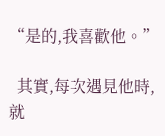“是的,我喜歡他。”

  其實,每次遇見他時,就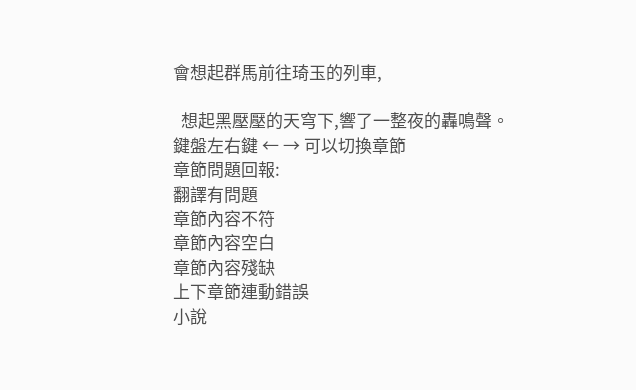會想起群馬前往琦玉的列車,

  想起黑壓壓的天穹下,響了一整夜的轟鳴聲。
鍵盤左右鍵 ← → 可以切換章節
章節問題回報:
翻譯有問題
章節內容不符
章節內容空白
章節內容殘缺
上下章節連動錯誤
小說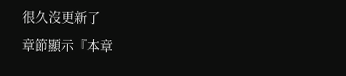很久沒更新了
章節顯示『本章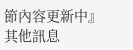節內容更新中』
其他訊息